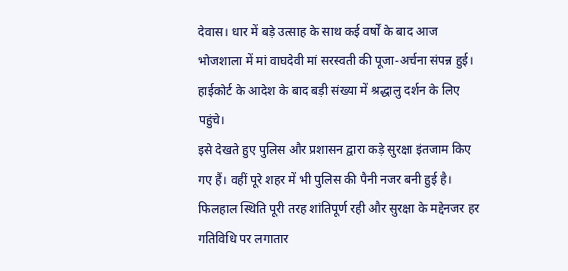देवास। धार में बड़े उत्साह के साथ कई वर्षों के बाद आज भोजशाला में मां वाघदेवी मां सरस्वती की पूजा-अर्चना संपन्न हुई। हाईकोर्ट के आदेश के बाद बड़ी संख्या में श्रद्धालु दर्शन के लिए पहुंचे।
इसे देखते हुए पुलिस और प्रशासन द्वारा कड़े सुरक्षा इंतजाम किए गए हैं। वहीं पूरे शहर में भी पुलिस की पैनी नजर बनी हुई है।
फिलहाल स्थिति पूरी तरह शांतिपूर्ण रही और सुरक्षा के मद्देनजर हर गतिविधि पर लगातार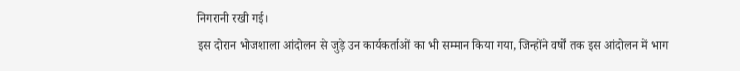निगरानी रखी गई।
इस दोरान भोजशाला आंदोलन से जुड़े उन कार्यकर्ताओं का भी सम्मान किया गया, जिन्होंने वर्षों तक इस आंदोलन में भाग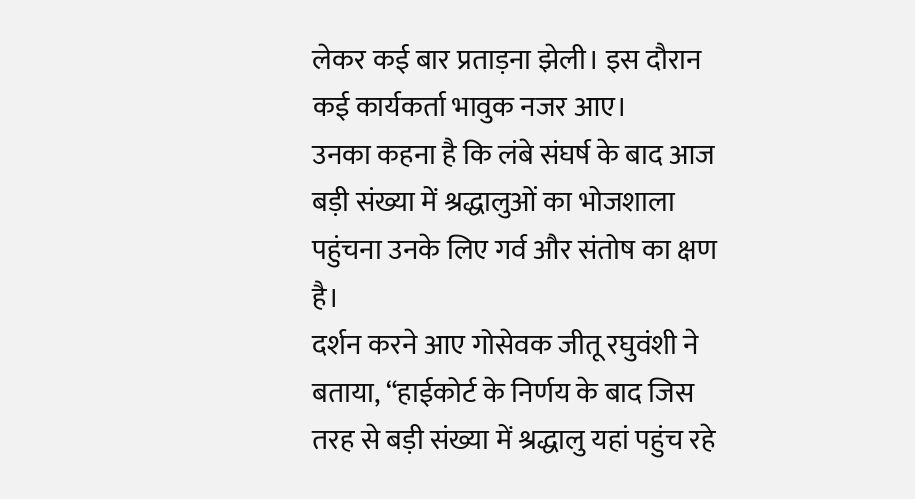लेकर कई बार प्रताड़ना झेली। इस दौरान कई कार्यकर्ता भावुक नजर आए।
उनका कहना है कि लंबे संघर्ष के बाद आज बड़ी संख्या में श्रद्धालुओं का भोजशाला पहुंचना उनके लिए गर्व और संतोष का क्षण है।
दर्शन करने आए गोसेवक जीतू रघुवंशी ने बताया, “हाईकोर्ट के निर्णय के बाद जिस तरह से बड़ी संख्या में श्रद्धालु यहां पहुंच रहे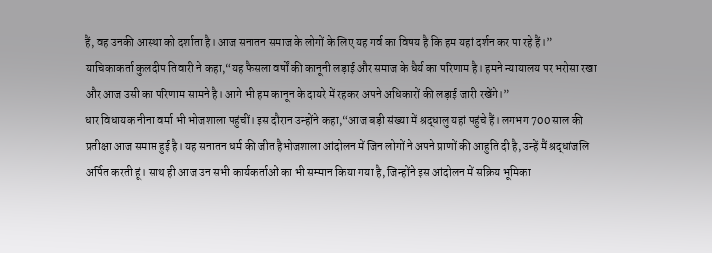हैं, वह उनकी आस्था को दर्शाता है। आज सनातन समाज के लोगों के लिए यह गर्व का विषय है कि हम यहां दर्शन कर पा रहे हैं।”
याचिकाकर्ता कुलदीप तिवारी ने कहा,“यह फैसला वर्षों की कानूनी लड़ाई और समाज के धैर्य का परिणाम है। हमने न्यायालय पर भरोसा रखा और आज उसी का परिणाम सामने है। आगे भी हम कानून के दायरे में रहकर अपने अधिकारों की लड़ाई जारी रखेंगे।”
धार विधायक नीना वर्मा भी भोजशाला पहुंचीं। इस दौरान उन्होंने कहा,“आज बड़ी संख्या में श्रद्धालु यहां पहुंचे हैं। लगभग 700 साल की प्रतीक्षा आज समाप्त हुई है। यह सनातन धर्म की जीत हैभोजशाला आंदोलन में जिन लोगों ने अपने प्राणों की आहुति दी है, उन्हें मैं श्रद्धांजलि अर्पित करती हूं। साथ ही आज उन सभी कार्यकर्ताओं का भी सम्मान किया गया है, जिन्होंने इस आंदोलन में सक्रिय भूमिका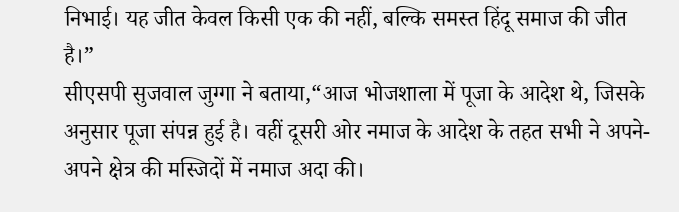निभाई। यह जीत केवल किसी एक की नहीं, बल्कि समस्त हिंदू समाज की जीत है।”
सीएसपी सुजवाल जुग्गा ने बताया,“आज भोजशाला में पूजा के आदेश थे, जिसके अनुसार पूजा संपन्न हुई है। वहीं दूसरी ओर नमाज के आदेश के तहत सभी ने अपने-अपने क्षेत्र की मस्जिदों में नमाज अदा की।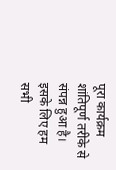पूरा कार्यक्रम शांतिपूर्ण तरीके से संपन्न हुआ है। इसके लिए हम सभी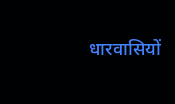धारवासियों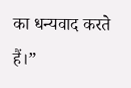का धन्यवाद करते हैं।”